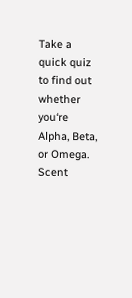Take a quick quiz to find out whether you‘re Alpha, Beta, or Omega.
Scent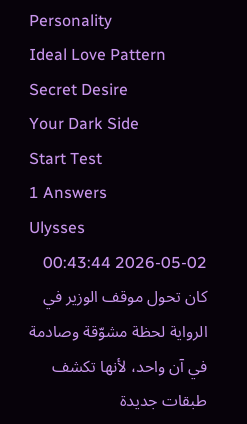Personality
Ideal Love Pattern
Secret Desire
Your Dark Side
Start Test
1 Answers
Ulysses
2026-05-02 00:43:44
كان تحول موقف الوزير في الرواية لحظة مشوّقة وصادمة في آن واحد، لأنها تكشف طبقات جديدة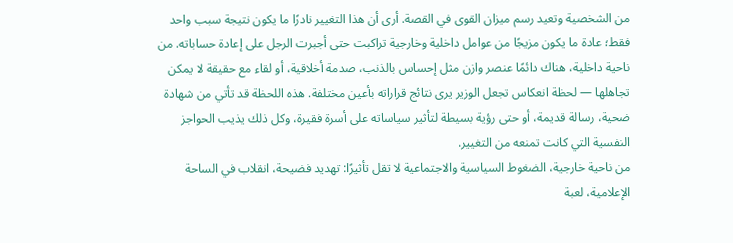من الشخصية وتعيد رسم ميزان القوى في القصة. أرى أن هذا التغيير نادرًا ما يكون نتيجة سبب واحد فقط؛ عادة ما يكون مزيجًا من عوامل داخلية وخارجية تراكبت حتى أجبرت الرجل على إعادة حساباته. من ناحية داخلية، هناك دائمًا عنصر وازن مثل إحساس بالذنب، صدمة أخلاقية، أو لقاء مع حقيقة لا يمكن تجاهلها — لحظة انعكاس تجعل الوزير يرى نتائج قراراته بأعين مختلفة. هذه اللحظة قد تأتي من شهادة ضحية، رسالة قديمة، أو حتى رؤية بسيطة لتأثير سياساته على أسرة فقيرة، وكل ذلك يذيب الحواجز النفسية التي كانت تمنعه من التغيير.
من ناحية خارجية، الضغوط السياسية والاجتماعية لا تقل تأثيرًا: تهديد فضيحة، انقلاب في الساحة الإعلامية، لعبة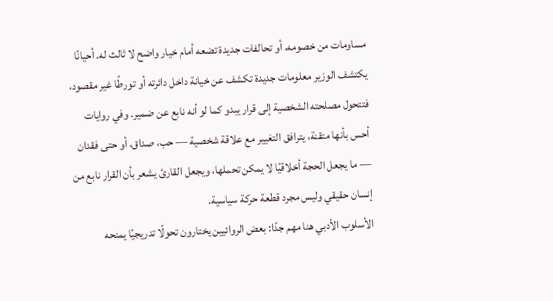مساومات من خصومه، أو تحالفات جديدة تضعه أمام خيار واضح لا ثالث له. أحيانًا يكتشف الوزير معلومات جديدة تكشف عن خيانة داخل دائرته أو تورطًا غير مقصود، فتتحول مصلحته الشخصية إلى قرار يبدو كما لو أنه نابع عن ضمير. وفي روايات أحس بأنها متقنة، يترافق التغيير مع علاقة شخصية — حب، صداق، أو حتى فقدان — ما يجعل الحجة أخلاقيًا لا يمكن تحملها، ويجعل القارئ يشعر بأن القرار نابع من إنسان حقيقي وليس مجرد قطعة حركة سياسية.
الأسلوب الأدبي هنا مهم جدًا: بعض الروائيين يختارون تحولًا تدريجيًا يمنحه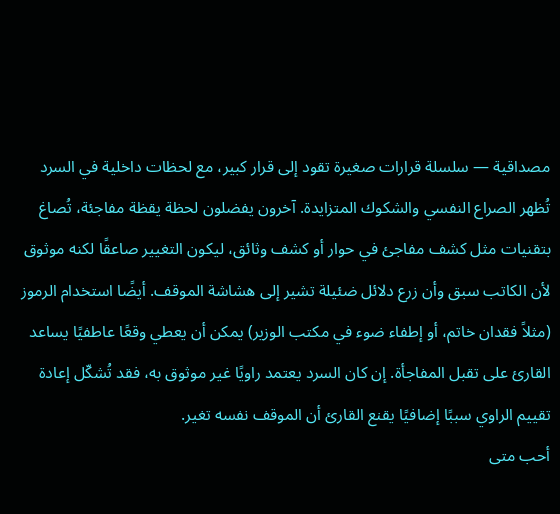مصداقية — سلسلة قرارات صغيرة تقود إلى قرار كبير، مع لحظات داخلية في السرد تُظهر الصراع النفسي والشكوك المتزايدة. آخرون يفضلون لحظة يقظة مفاجئة، تُصاغ بتقنيات مثل كشف مفاجئ في حوار أو كشف وثائق، ليكون التغيير صاعقًا لكنه موثوق لأن الكاتب سبق وأن زرع دلائل ضئيلة تشير إلى هشاشة الموقف. أيضًا استخدام الرموز (مثلاً فقدان خاتم، أو إطفاء ضوء في مكتب الوزير) يمكن أن يعطي وقعًا عاطفيًا يساعد القارئ على تقبل المفاجأة. إن كان السرد يعتمد راويًا غير موثوق به، فقد تُشكّل إعادة تقييم الراوي سببًا إضافيًا يقنع القارئ أن الموقف نفسه تغير.
أحب متى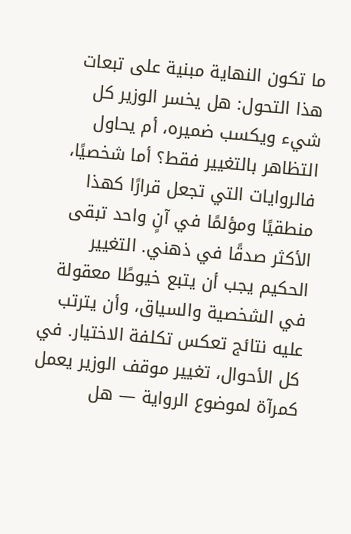ما تكون النهاية مبنية على تبعات هذا التحول: هل يخسر الوزير كل شيء ويكسب ضميره، أم يحاول التظاهر بالتغيير فقط؟ أما شخصيًا، فالروايات التي تجعل قرارًا كهذا منطقيًا ومؤلمًا في آنٍ واحد تبقى الأكثر صدقًا في ذهني. التغيير الحكيم يجب أن يتبع خيوطًا معقولة في الشخصية والسياق، وأن يترتب عليه نتائج تعكس تكلفة الاختيار. في كل الأحوال، تغيير موقف الوزير يعمل كمرآة لموضوع الرواية — هل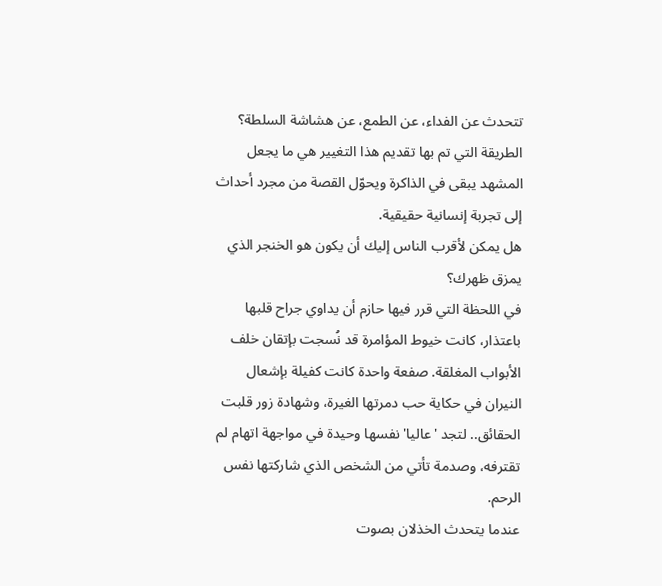تتحدث عن الفداء، عن الطمع، عن هشاشة السلطة؟ الطريقة التي تم بها تقديم هذا التغيير هي ما يجعل المشهد يبقى في الذاكرة ويحوّل القصة من مجرد أحداث إلى تجربة إنسانية حقيقية.
هل يمكن لأقرب الناس إليك أن يكون هو الخنجر الذي يمزق ظهرك؟
في اللحظة التي قرر فيها حازم أن يداوي جراح قلبها باعتذار، كانت خيوط المؤامرة قد نُسجت بإتقان خلف الأبواب المغلقة. صفعة واحدة كانت كفيلة بإشعال النيران في حكاية حب دمرتها الغيرة، وشهادة زور قلبت الحقائق.. لتجد 'عاليا' نفسها وحيدة في مواجهة اتهام لم تقترفه، وصدمة تأتي من الشخص الذي شاركتها نفس الرحم.
عندما يتحدث الخذلان بصوت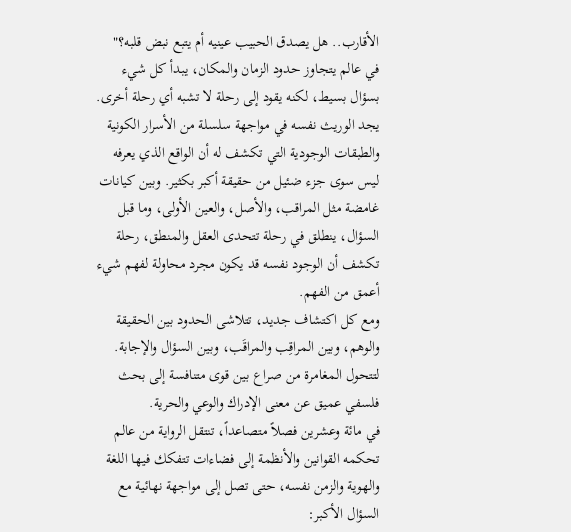الأقارب.. هل يصدق الحبيب عينيه أم يتبع نبض قلبه؟"
في عالم يتجاوز حدود الزمان والمكان، يبدأ كل شيء بسؤال بسيط، لكنه يقود إلى رحلة لا تشبه أي رحلة أخرى.
يجد الوريث نفسه في مواجهة سلسلة من الأسرار الكونية والطبقات الوجودية التي تكشف له أن الواقع الذي يعرفه ليس سوى جزء ضئيل من حقيقة أكبر بكثير. وبين كيانات غامضة مثل المراقب، والأصل، والعين الأولى، وما قبل السؤال، ينطلق في رحلة تتحدى العقل والمنطق، رحلة تكشف أن الوجود نفسه قد يكون مجرد محاولة لفهم شيء أعمق من الفهم.
ومع كل اكتشاف جديد، تتلاشى الحدود بين الحقيقة والوهم، وبين المراقِب والمراقَب، وبين السؤال والإجابة. لتتحول المغامرة من صراع بين قوى متنافسة إلى بحث فلسفي عميق عن معنى الإدراك والوعي والحرية.
في مائة وعشرين فصلاً متصاعداً، تنتقل الرواية من عالم تحكمه القوانين والأنظمة إلى فضاءات تتفكك فيها اللغة والهوية والزمن نفسه، حتى تصل إلى مواجهة نهائية مع السؤال الأكبر: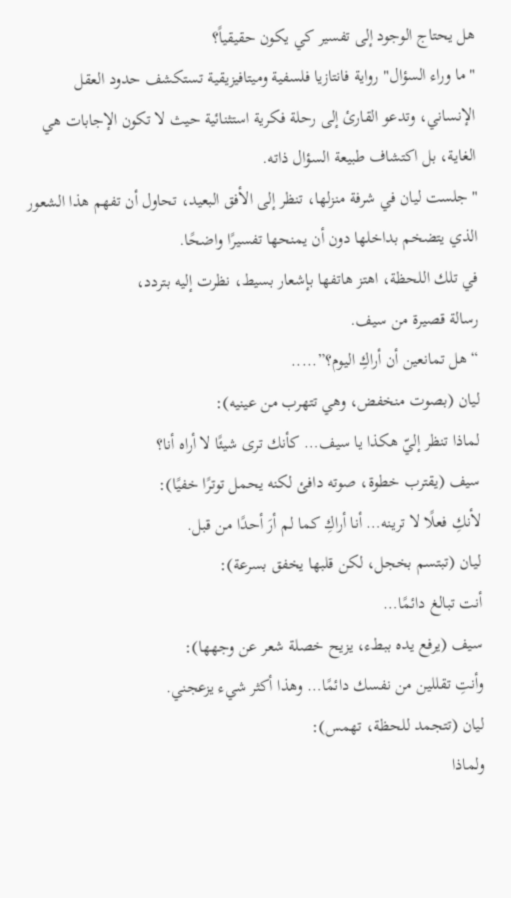هل يحتاج الوجود إلى تفسير كي يكون حقيقياً؟
"ما وراء السؤال" رواية فانتازيا فلسفية وميتافيزيقية تستكشف حدود العقل الإنساني، وتدعو القارئ إلى رحلة فكرية استثنائية حيث لا تكون الإجابات هي الغاية، بل اكتشاف طبيعة السؤال ذاته.
"جلست ليان في شرفة منزلها، تنظر إلى الأفق البعيد، تحاول أن تفهم هذا الشعور الذي يتضخم بداخلها دون أن يمنحها تفسيرًا واضحًا.
في تلك اللحظة، اهتز هاتفها بإشعار بسيط، نظرت إليه بتردد،
رسالة قصيرة من سيف.
“هل تمانعين أن أراكِ اليوم؟”.....
ليان (بصوت منخفض، وهي تتهرب من عينيه):
لماذا تنظر إليّ هكذا يا سيف… كأنك ترى شيئًا لا أراه أنا؟
سيف (يقترب خطوة، صوته دافئ لكنه يحمل توترًا خفيًا):
لأنكِ فعلًا لا ترينه… أنا أراكِ كما لم أرَ أحدًا من قبل.
ليان (تبتسم بخجل، لكن قلبها يخفق بسرعة):
أنت تبالغ دائمًا…
سيف (يرفع يده ببطء، يزيح خصلة شعر عن وجهها):
وأنتِ تقللين من نفسك دائمًا… وهذا أكثر شيء يزعجني.
ليان (تتجمد للحظة، تهمس):
ولماذا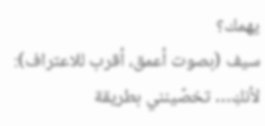يهمك؟
سيف (بصوت أعمق، أقرب للاعتراف):
لأنكِ… تخصّينني بطريقة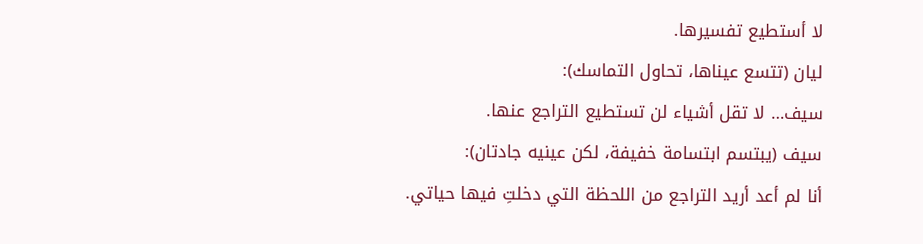لا أستطيع تفسيرها.
ليان (تتسع عيناها، تحاول التماسك):
سيف… لا تقل أشياء لن تستطيع التراجع عنها.
سيف (يبتسم ابتسامة خفيفة، لكن عينيه جادتان):
أنا لم أعد أريد التراجع من اللحظة التي دخلتِ فيها حياتي.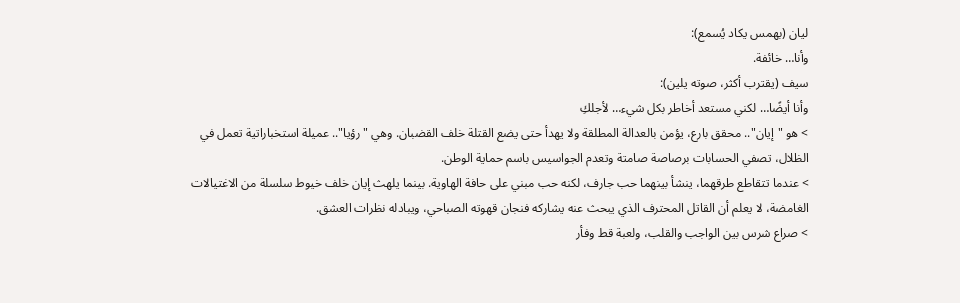ليان (بهمس يكاد يُسمع):
وأنا… خائفة.
سيف (يقترب أكثر، صوته يلين):
وأنا أيضًا… لكني مستعد أخاطر بكل شيء… لأجلكِ
> هو "إيان".. محقق بارع، يؤمن بالعدالة المطلقة ولا يهدأ حتى يضع القتلة خلف القضبان. وهي "رؤيا".. عميلة استخباراتية تعمل في الظلال، تصفي الحسابات برصاصة صامتة وتعدم الجواسيس باسم حماية الوطن.
> عندما تتقاطع طرقهما، ينشأ بينهما حب جارف، لكنه حب مبني على حافة الهاوية. بينما يلهث إيان خلف خيوط سلسلة من الاغتيالات الغامضة، لا يعلم أن القاتل المحترف الذي يبحث عنه يشاركه فنجان قهوته الصباحي، ويبادله نظرات العشق.
> صراع شرس بين الواجب والقلب، ولعبة قط وفأر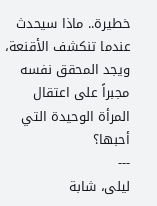خطيرة.. ماذا سيحدث عندما تنكشف الأقنعة، ويجد المحقق نفسه مجبراً على اعتقال المرأة الوحيدة التي أحبها؟
---
ليلى، شابة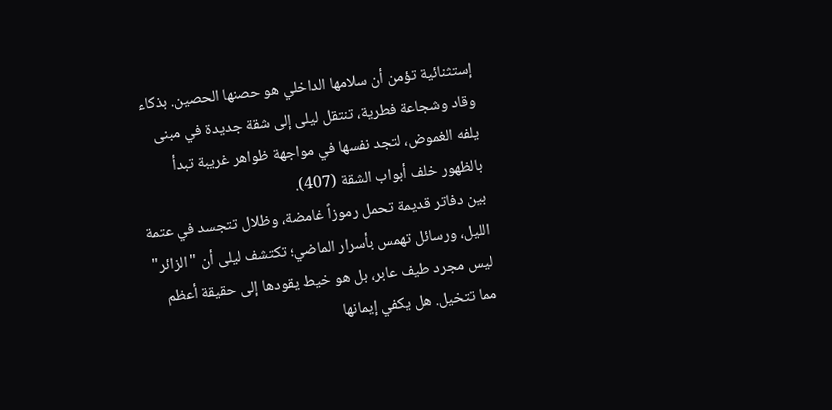إستثنائية تؤمن أن سلامها الداخلي هو حصنها الحصين. بذكاء وقاد وشجاعة فطرية، تنتقل ليلى إلى شقة جديدة في مبنى يلفه الغموض، لتجد نفسها في مواجهة ظواهر غريبة تبدأ بالظهور خلف أبواب الشقة (407).
بين دفاتر قديمة تحمل رموزاً غامضة، وظلال تتجسد في عتمة الليل، ورسائل تهمس بأسرار الماضي؛ تكتشف ليلى أن "الزائر" ليس مجرد طيف عابر، بل هو خيط يقودها إلى حقيقة أعظم مما تتخيل. هل يكفي إيمانها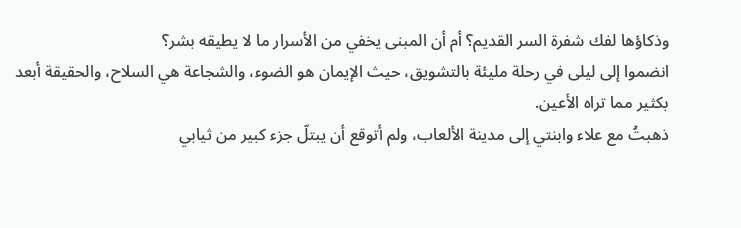وذكاؤها لفك شفرة السر القديم؟ أم أن المبنى يخفي من الأسرار ما لا يطيقه بشر؟
انضموا إلى ليلى في رحلة مليئة بالتشويق، حيث الإيمان هو الضوء، والشجاعة هي السلاح، والحقيقة أبعد بكثير مما تراه الأعين.
ذهبتُ مع علاء وابنتي إلى مدينة الألعاب، ولم أتوقع أن يبتلّ جزء كبير من ثيابي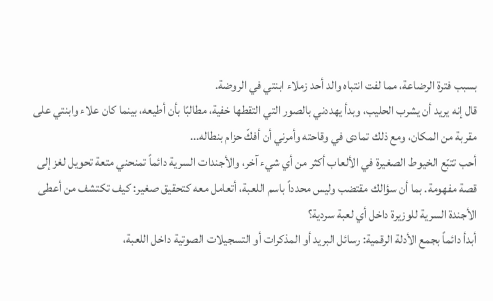بسبب فترة الرضاعة، مما لفت انتباه والد أحد زملاء ابنتي في الروضة.
قال إنه يريد أن يشرب الحليب، وبدأ يهددني بالصور التي التقطها خفية، مطالبًا بأن أطيعه، بينما كان علاء وابنتي على مقربة من المكان، ومع ذلك تمادى في وقاحته وأمرني أن أفكّ حزام بنطاله...
أحب تتبّع الخيوط الصغيرة في الألعاب أكثر من أي شيء آخر، والأجندات السرية دائماً تمنحني متعة تحويل لغز إلى قصة مفهومة. بما أن سؤالك مقتضب وليس محدداً باسم اللعبة، أتعامل معه كتحقيق صغير: كيف تكتشف من أعطى الأجندة السرية للوزيرة داخل أي لعبة سردية؟
أبدأ دائماً بجمع الأدلة الرقمية: رسائل البريد أو المذكرات أو التسجيلات الصوتية داخل اللعبة،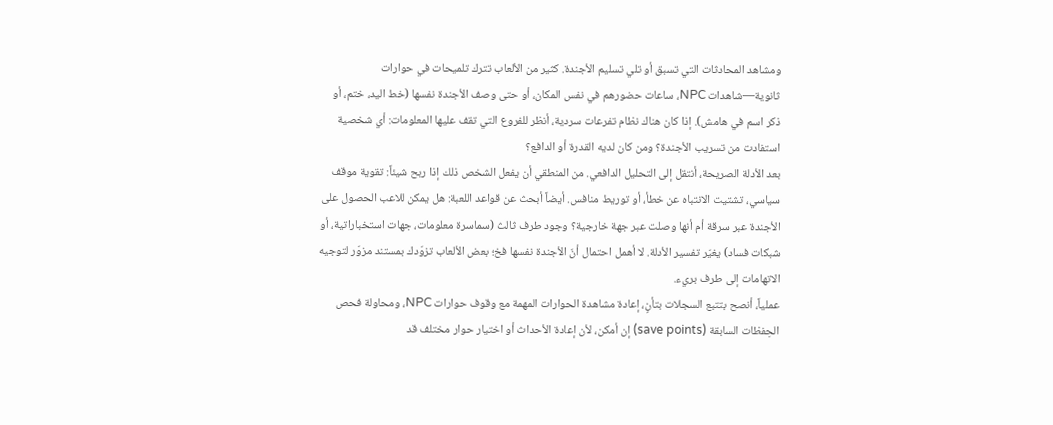ومشاهد المحادثات التي تسبق أو تلي تسليم الأجندة. كثير من الألعاب تترك تلميحات في حوارات ثانوية—شاهدات NPC، ساعات حضورهم في نفس المكان، أو حتى وصف الأجندة نفسها (خط اليد، ختم، أو ذكر اسم في هامش). إذا كان هناك نظام تفرعات سردية، أنظر للفروع التي تقف عليها المعلومات: أي شخصية استفادت من تسريب الأجندة؟ ومن كان لديه القدرة أو الدافع؟
بعد الأدلة الصريحة، أنتقل إلى التحليل الدافعي. من المنطقي أن يفعل الشخص ذلك إذا ربح شيئاً: تقوية موقف سياسي، تشتيت الانتباه عن خطأ، أو توريط منافس. أيضاً أبحث عن قواعد اللعبة: هل يمكن للاعب الحصول على الأجندة عبر سرقة أم أنها وصلت عبر جهة خارجية؟ وجود طرف ثالث (سماسرة معلومات، جهات استخباراتية، أو شبكات فساد) يغيّر تفسير الأدلة. لا أهمل احتمال أنّ الأجندة نفسها فخ؛ بعض الألعاب تزوّدك بمستند مزوّر لتوجيه الاتهامات إلى طرف بريء.
عملياً، أنصح بتتبع السجلات بتأنٍ، إعادة مشاهدة الحوارات المهمة مع وقوف حوارات NPC، ومحاولة فحص الحِفظات السابقة (save points) إن أمكن، لأن إعادة الأحداث أو اختيار حوار مختلف قد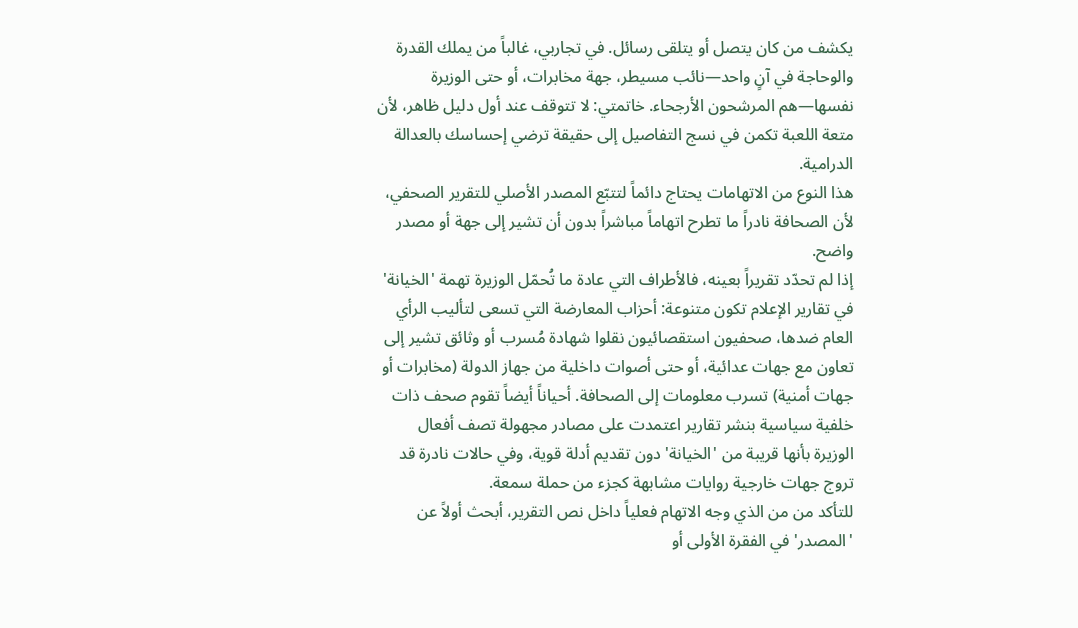يكشف من كان يتصل أو يتلقى رسائل. في تجاربي، غالباً من يملك القدرة والوحاجة في آنٍ واحد—نائب مسيطر، جهة مخابرات، أو حتى الوزيرة نفسها—هم المرشحون الأرجحاء. خاتمتي: لا تتوقف عند أول دليل ظاهر، لأن متعة اللعبة تكمن في نسج التفاصيل إلى حقيقة ترضي إحساسك بالعدالة الدرامية.
هذا النوع من الاتهامات يحتاج دائماً لتتبّع المصدر الأصلي للتقرير الصحفي، لأن الصحافة نادراً ما تطرح اتهاماً مباشراً بدون أن تشير إلى جهة أو مصدر واضح.
إذا لم تحدّد تقريراً بعينه، فالأطراف التي عادة ما تُحمّل الوزيرة تهمة 'الخيانة' في تقارير الإعلام تكون متنوعة: أحزاب المعارضة التي تسعى لتأليب الرأي العام ضدها، صحفيون استقصائيون نقلوا شهادة مُسرب أو وثائق تشير إلى تعاون مع جهات عدائية، أو حتى أصوات داخلية من جهاز الدولة (مخابرات أو جهات أمنية) تسرب معلومات إلى الصحافة. أحياناً أيضاً تقوم صحف ذات خلفية سياسية بنشر تقارير اعتمدت على مصادر مجهولة تصف أفعال الوزيرة بأنها قريبة من 'الخيانة' دون تقديم أدلة قوية، وفي حالات نادرة قد تروج جهات خارجية روايات مشابهة كجزء من حملة سمعة.
للتأكد من من الذي وجه الاتهام فعلياً داخل نص التقرير، أبحث أولاً عن 'المصدر' في الفقرة الأولى أو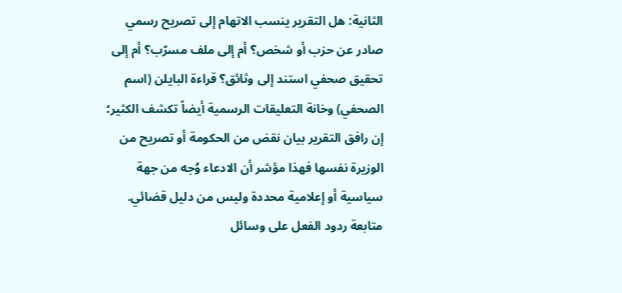الثانية: هل التقرير ينسب الاتهام إلى تصريح رسمي صادر عن حزب أو شخص؟ أم إلى ملف مسرّب؟ أم إلى تحقيق صحفي استند إلى وثائق؟ قراءة البايلن (اسم الصحفي) وخانة التعليقات الرسمية أيضاً تكشف الكثير؛ إن رافق التقرير بيان نقض من الحكومة أو تصريح من الوزيرة نفسها فهذا مؤشر أن الادعاء وُجه من جهة سياسية أو إعلامية محددة وليس من دليل قضائي. متابعة ردود الفعل على وسائل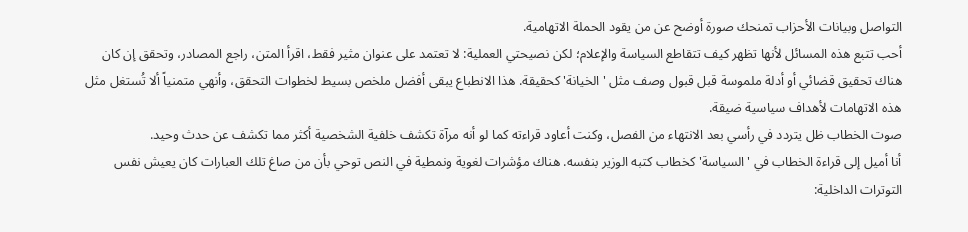التواصل وبيانات الأحزاب تمنحك صورة أوضح عن من يقود الحملة الاتهامية.
أحب تتبع هذه المسائل لأنها تظهر كيف تتقاطع السياسة والإعلام؛ لكن نصيحتي العملية: لا تعتمد على عنوان مثير فقط، اقرأ المتن، راجع المصادر، وتحقق إن كان هناك تحقيق قضائي أو أدلة ملموسة قبل قبول وصف مثل 'الخيانة' كحقيقة. هذا الانطباع يبقى أفضل ملخص بسيط لخطوات التحقق، وأنهي متمنياً ألا تُستغل مثل هذه الاتهامات لأهداف سياسية ضيقة.
صوت الخطاب ظل يتردد في رأسي بعد الانتهاء من الفصل، وكنت أعاود قراءته كما لو أنه مرآة تكشف خلفية الشخصية أكثر مما تكشف عن حدث وحيد.
أنا أميل إلى قراءة الخطاب في 'السياسة' كخطاب كتبه الوزير بنفسه. هناك مؤشرات لغوية ونمطية في النص توحي بأن من صاغ تلك العبارات كان يعيش نفس التوترات الداخلية: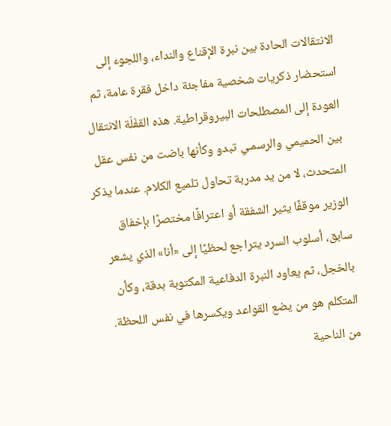الانتقالات الحادة بين نبرة الإقناع والنداء، واللجوء إلى استحضار ذكريات شخصية مفاجئة داخل فقرة عامة، ثم العودة إلى المصطلحات البيروقراطية. هذه القفَلَة الانتقال بين الحميمي والرسمـي تبدو وكأنها باضت من نفس عقل المتحدث، لا من يد مدربة تحاول تلميع الكلام. عندما يذكر الوزير موقفًا يثير الشفقة أو اعترافًا مختصرًا بإخفاق سابق، أسلوب السرد يتراجع لحظيًا إلى «أنا» الذي يشعر بالخجل، ثم يعاود النبرة الدفاعية المكتوبة بدقة، وكأن المتكلم هو من يضع القواعد ويكسرها في نفس اللحظة.
من الناحية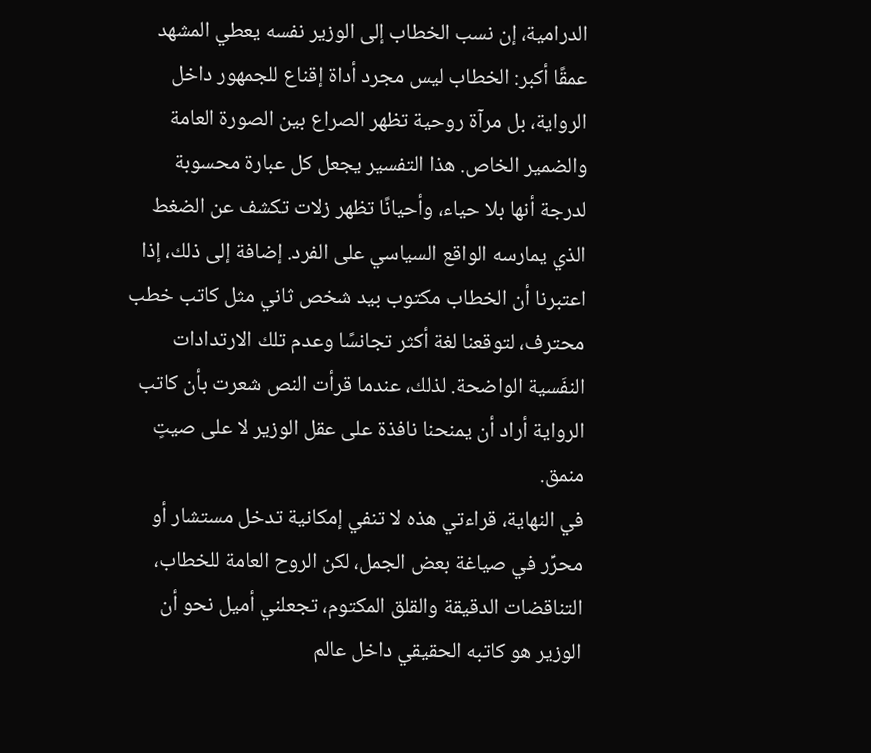الدرامية، إن نسب الخطاب إلى الوزير نفسه يعطي المشهد عمقًا أكبر: الخطاب ليس مجرد أداة إقناع للجمهور داخل الرواية، بل مرآة روحية تظهر الصراع بين الصورة العامة والضمير الخاص. هذا التفسير يجعل كل عبارة محسوبة لدرجة أنها بلا حياء، وأحيانًا تظهر زلات تكشف عن الضغط الذي يمارسه الواقع السياسي على الفرد. إضافة إلى ذلك، إذا اعتبرنا أن الخطاب مكتوب بيد شخص ثاني مثل كاتب خطب محترف، لتوقعنا لغة أكثر تجانسًا وعدم تلك الارتدادات النفَسية الواضحة. لذلك، عندما قرأت النص شعرت بأن كاتب الرواية أراد أن يمنحنا نافذة على عقل الوزير لا على صيتٍ منمق.
في النهاية، قراءتي هذه لا تنفي إمكانية تدخل مستشار أو محرِّر في صياغة بعض الجمل، لكن الروح العامة للخطاب، التناقضات الدقيقة والقلق المكتوم، تجعلني أميل نحو أن الوزير هو كاتبه الحقيقي داخل عالم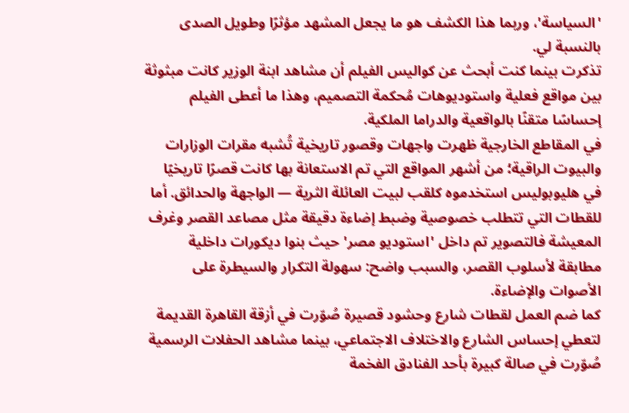'السياسة'، وربما هذا الكشف هو ما يجعل المشهد مؤثرًا وطويل الصدى بالنسبة لي.
تذكرت بينما كنت أبحث عن كواليس الفيلم أن مشاهد ابنة الوزير كانت مبثوثة بين مواقع فعلية واستوديوهات مُحكمة التصميم، وهذا ما أعطى الفيلم إحساسًا متقنًا بالواقعية والدراما الملكية.
في المقاطع الخارجية ظهرت واجهات وقصور تاريخية تُشبه مقرات الوزارات والبيوت الراقية؛ من أشهر المواقع التي تم الاستعانة بها كانت قصرًا تاريخيًا في هليوبوليس استخدموه كلقب لبيت العائلة الثرية — الواجهة والحدائق. أما للقطات التي تتطلب خصوصية وضبط إضاءة دقيقة مثل مصاعد القصر وغرف المعيشة فالتصوير تم داخل 'استوديو مصر' حيث بنوا ديكورات داخلية مطابقة لأسلوب القصر، والسبب واضح: سهولة التكرار والسيطرة على الأصوات والإضاءة.
كما ضم العمل لقطات شارع وحشود قصيرة صُوّرت في أزقة القاهرة القديمة لتعطي إحساس الشارع والاختلاف الاجتماعي، بينما مشاهد الحفلات الرسمية صُوّرت في صالة كبيرة بأحد الفنادق الفخمة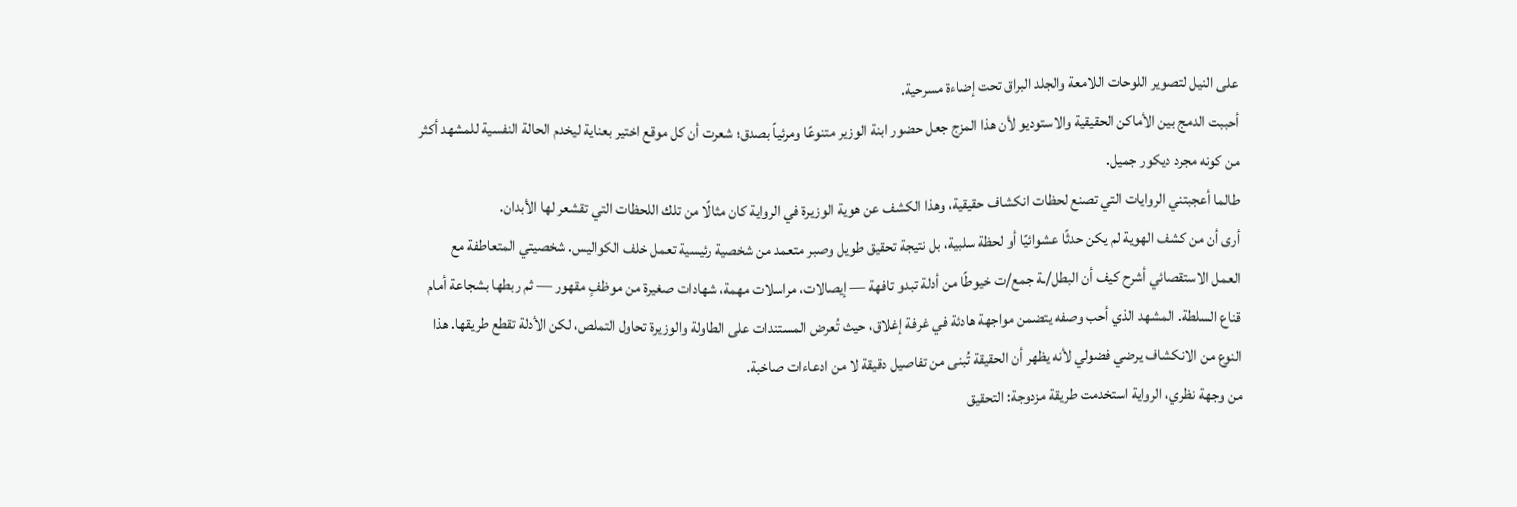على النيل لتصوير اللوحات اللامعة والجلد البراق تحت إضاءة مسرحية.
أحببت الدمج بين الأماكن الحقيقية والاستوديو لأن هذا المزج جعل حضور ابنة الوزير متنوعًا ومرئياً بصدق؛ شعرت أن كل موقع اختير بعناية ليخدم الحالة النفسية للمشهد أكثر من كونه مجرد ديكور جميل.
طالما أعجبتني الروايات التي تصنع لحظات انكشاف حقيقية، وهذا الكشف عن هوية الوزيرة في الرواية كان مثالًا من تلك اللحظات التي تقشعر لها الأبدان.
أرى أن من كشف الهوية لم يكن حدثًا عشوائيًا أو لحظة سلبية، بل نتيجة تحقيق طويل وصبر متعمد من شخصية رئيسية تعمل خلف الكواليس. شخصيتي المتعاطفة مع العمل الاستقصائي أشرح كيف أن البطل/ـة جمع/ت خيوطًا من أدلة تبدو تافهة — إيصالات، مراسلات مهمة، شهادات صغيرة من موظفٍ مقهور — ثم ربطها بشجاعة أمام قناع السلطة. المشهد الذي أحب وصفه يتضمن مواجهة هادئة في غرفة إغلاق، حيث تُعرض المستندات على الطاولة والوزيرة تحاول التملص، لكن الأدلة تقطع طريقها. هذا النوع من الانكشاف يرضي فضولي لأنه يظهر أن الحقيقة تُبنى من تفاصيل دقيقة لا من ادعاءات صاخبة.
من وجهة نظري، الرواية استخدمت طريقة مزدوجة: التحقيق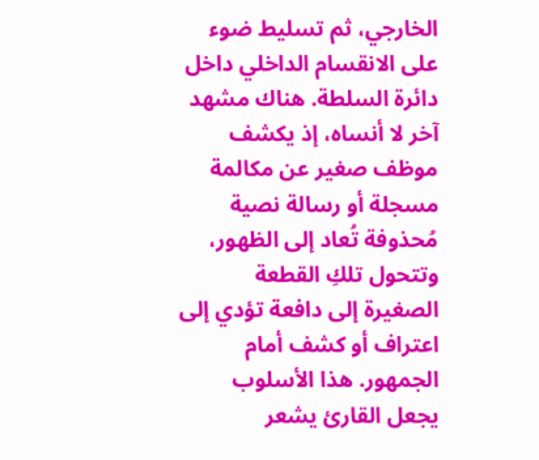الخارجي، ثم تسليط ضوء على الانقسام الداخلي داخل دائرة السلطة. هناك مشهد آخر لا أنساه، إذ يكشف موظف صغير عن مكالمة مسجلة أو رسالة نصية مُحذوفة تُعاد إلى الظهور، وتتحول تلكِ القطعة الصغيرة إلى دافعة تؤدي إلى اعتراف أو كشف أمام الجمهور. هذا الأسلوب يجعل القارئ يشعر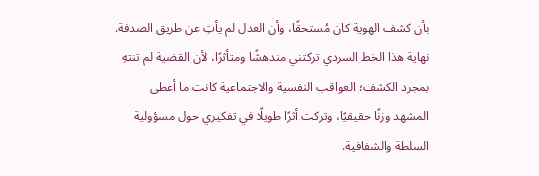بأن كشف الهوية كان مُستحقًا، وأن العدل لم يأتِ عن طريق الصدفة. نهاية هذا الخط السردي تركتني مندهشًا ومتأثرًا، لأن القضية لم تنتهِ بمجرد الكشف؛ العواقب النفسية والاجتماعية كانت ما أعطى المشهد وزنًا حقيقيًا، وتركت أثرًا طويلًا في تفكيري حول مسؤولية السلطة والشفافية.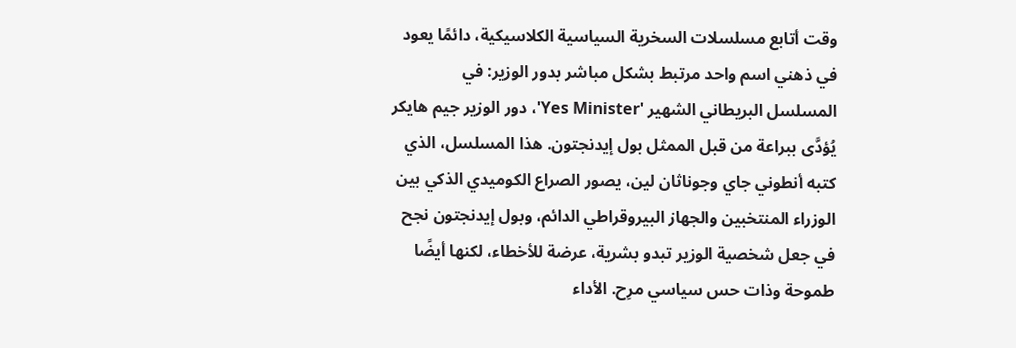وقت أتابع مسلسلات السخرية السياسية الكلاسيكية، دائمًا يعود في ذهني اسم واحد مرتبط بشكل مباشر بدور الوزير: في المسلسل البريطاني الشهير 'Yes Minister'، دور الوزير جيم هايكر يُؤدَّى ببراعة من قبل الممثل بول إيدنجتون. هذا المسلسل، الذي كتبه أنطوني جاي وجوناثان لين، يصور الصراع الكوميدي الذكي بين الوزراء المنتخبين والجهاز البيروقراطي الدائم، وبول إيدنجتون نجح في جعل شخصية الوزير تبدو بشرية، عرضة للأخطاء، لكنها أيضًا طموحة وذات حس سياسي مرِح. الأداء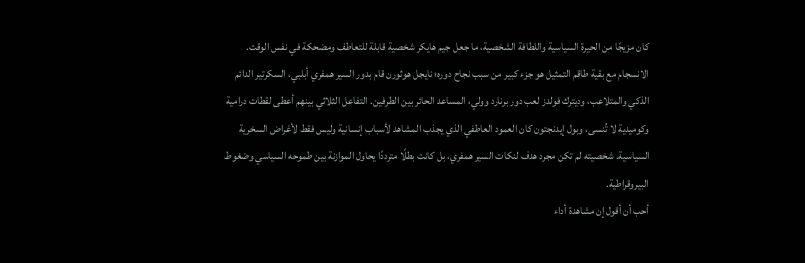كان مزيجًا من الحيرة السياسية واللطافة الشخصية، ما جعل جيم هايكر شخصية قابلة للتعاطف ومضحكة في نفس الوقت.
الانسجام مع بقية طاقم التمثيل هو جزء كبير من سبب نجاح دوره؛ نايجل هوثورن قام بدور السير همفري أبلبي، السكرتير الدائم الذكي والمتلاعب، وديترك فولدز لعب دور برنارد وولي، المساعد الحائر بين الطرفين. التفاعل الثلاثي بينهم أعطى لقطات درامية وكوميدية لا تُنسى، وبول إيدنجتون كان العمود العاطفي الذي يجذب المشاهد لأسباب إنسانية وليس فقط لأغراض السخرية السياسية. شخصيته لم تكن مجرد هدف لنكات السير همفري، بل كانت بطلًا مترددًا يحاول الموازنة بين طموحه السياسي وضغوط البيروقراطية.
أحب أن أقول إن مشاهدة أداء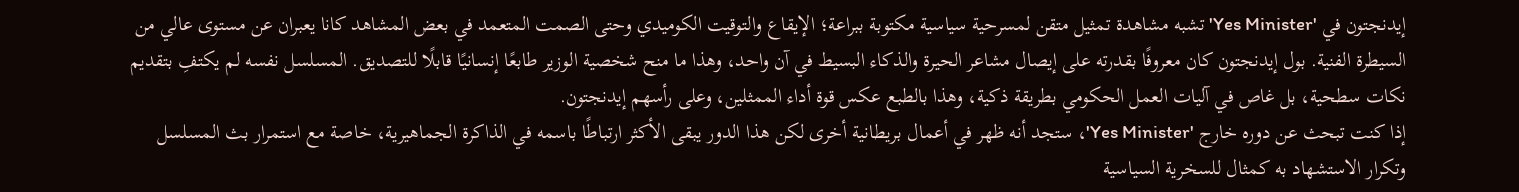إيدنجتون في 'Yes Minister' تشبه مشاهدة تمثيل متقن لمسرحية سياسية مكتوبة ببراعة؛ الإيقاع والتوقيت الكوميدي وحتى الصمت المتعمد في بعض المشاهد كانا يعبران عن مستوى عالي من السيطرة الفنية. بول إيدنجتون كان معروفًا بقدرته على إيصال مشاعر الحيرة والذكاء البسيط في آن واحد، وهذا ما منح شخصية الوزير طابعًا إنسانيًا قابلًا للتصديق. المسلسل نفسه لم يكتفِ بتقديم نكات سطحية، بل غاص في آليات العمل الحكومي بطريقة ذكية، وهذا بالطبع عكس قوة أداء الممثلين، وعلى رأسهم إيدنجتون.
إذا كنت تبحث عن دوره خارج 'Yes Minister'، ستجد أنه ظهر في أعمال بريطانية أخرى لكن هذا الدور يبقى الأكثر ارتباطًا باسمه في الذاكرة الجماهيرية، خاصة مع استمرار بث المسلسل وتكرار الاستشهاد به كمثال للسخرية السياسية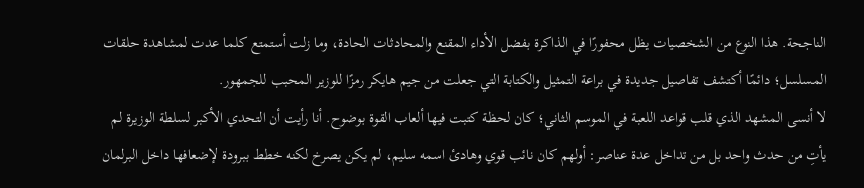الناجحة. هذا النوع من الشخصيات يظل محفورًا في الذاكرة بفضل الأداء المقنع والمحادثات الحادة، وما زلت أستمتع كلما عدت لمشاهدة حلقات المسلسل؛ دائمًا أكتشف تفاصيل جديدة في براعة التمثيل والكتابة التي جعلت من جيم هايكر رمزًا للوزير المحبب للجمهور.
لا أنسى المشهد الذي قلب قواعد اللعبة في الموسم الثاني؛ كان لحظة كتبت فيها ألعاب القوة بوضوح. أنا رأيت أن التحدي الأكبر لسلطة الوزيرة لم يأتِ من حدث واحد بل من تداخل عدة عناصر: أولهم كان نائب قوي وهادئ اسمه سليم، لم يكن يصرخ لكنه خطط ببرودة لإضعافها داخل البرلمان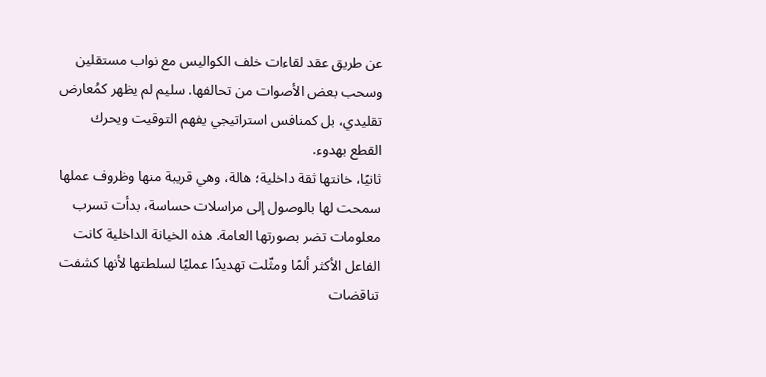عن طريق عقد لقاءات خلف الكواليس مع نواب مستقلين وسحب بعض الأصوات من تحالفها. سليم لم يظهر كمُعارض تقليدي، بل كمنافس استراتيجي يفهم التوقيت ويحرك القطع بهدوء.
ثانيًا، خانتها ثقة داخلية؛ هالة، وهي قريبة منها وظروف عملها سمحت لها بالوصول إلى مراسلات حساسة، بدأت تسرب معلومات تضر بصورتها العامة. هذه الخيانة الداخلية كانت الفاعل الأكثر ألمًا ومثّلت تهديدًا عمليًا لسلطتها لأنها كشفت تناقضات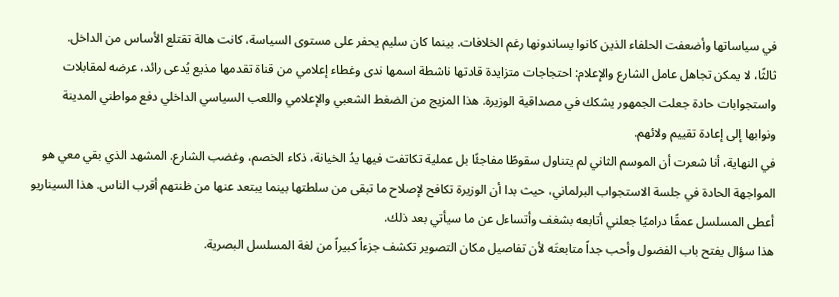في سياساتها وأضعفت الحلفاء الذين كانوا يساندونها رغم الخلافات. بينما كان سليم يحفر على مستوى السياسة، كانت هالة تقتلع الأساس من الداخل.
ثالثًا، لا يمكن تجاهل عامل الشارع والإعلام: احتجاجات متزايدة قادتها ناشطة اسمها ندى وغطاء إعلامي من قناة تقدمها مذيع يُدعى رائد، عرضه لمقابلات واستجوابات حادة جعلت الجمهور يشكك في مصداقية الوزيرة. هذا المزيج من الضغط الشعبي والإعلامي واللعب السياسي الداخلي دفع مواطني المدينة ونوابها إلى إعادة تقييم ولائهم.
في النهاية، أنا شعرت أن الموسم الثاني لم يتناول سقوطًا مفاجئًا بل عملية تكاتفت فيها يدُ الخيانة، ذكاء الخصم، وغضب الشارع. المشهد الذي بقي معي هو المواجهة الحادة في جلسة الاستجواب البرلماني، حيث بدا أن الوزيرة تكافح لإصلاح ما تبقى من سلطتها بينما يبتعد عنها من ظنتهم أقرب الناس. هذا السيناريو أعطى المسلسل عمقًا دراميًا جعلني أتابعه بشغف وأتساءل عن ما سيأتي بعد ذلك.
هذا سؤال يفتح باب الفضول وأحب جداً متابعتَه لأن تفاصيل مكان التصوير تكشف جزءاً كبيراً من لغة المسلسل البصرية.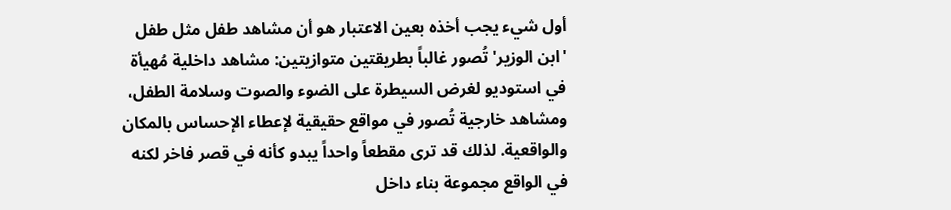أول شيء يجب أخذه بعين الاعتبار هو أن مشاهد طفل مثل طفل 'ابن الوزير' تُصور غالباً بطريقتين متوازيتين: مشاهد داخلية مُهيأة في استوديو لغرض السيطرة على الضوء والصوت وسلامة الطفل، ومشاهد خارجية تُصور في مواقع حقيقية لإعطاء الإحساس بالمكان والواقعية. لذلك قد ترى مقطعاً واحداً يبدو كأنه في قصر فاخر لكنه في الواقع مجموعة بناء داخل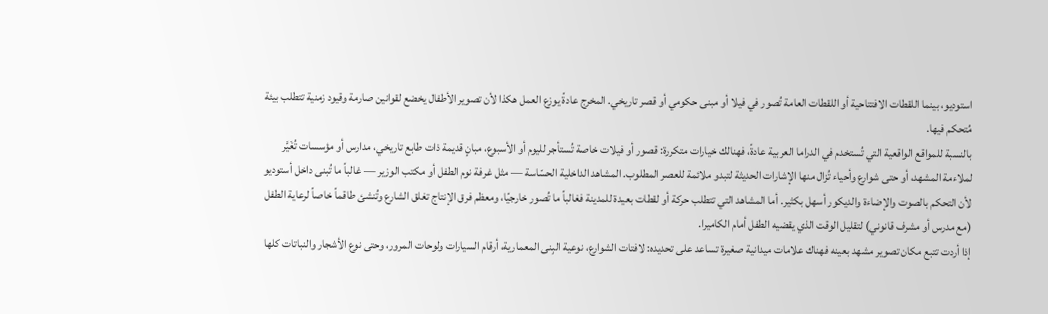استوديو، بينما اللقطات الافتتاحية أو اللقطات العامة تُصور في فيلا أو مبنى حكومي أو قصر تاريخي. المخرج عادةً يوزع العمل هكذا لأن تصوير الأطفال يخضع لقوانين صارمة وقيود زمنية تتطلب بيئة مُتحكم فيها.
بالنسبة للمواقع الواقعية التي تُستخدم في الدراما العربية عادةً، فهنالك خيارات متكررة: قصور أو فيلات خاصة تُستأجر لليوم أو الأسبوع، مبانٍ قديمة ذات طابع تاريخي، مدارس أو مؤسسات تُغَيَّر لملاءمة المشهد، أو حتى شوارع وأحياء تُزال منها الإشارات الحديثة لتبدو ملائمة للعصر المطلوب. المشاهد الداخلية الحسّاسة — مثل غرفة نوم الطفل أو مكتب الوزير — غالباً ما تُبنى داخل أستوديو لأن التحكم بالصوت والإضاءة والديكور أسهل بكثير. أما المشاهد التي تتطلب حركة أو لقطات بعيدة للمدينة فغالباً ما تُصور خارجيًا، ومعظم فرق الإنتاج تغلق الشارع وتُنشئ طاقماً خاصاً لرعاية الطفل (مع مدرس أو مشرف قانوني) لتقليل الوقت الذي يقضيه الطفل أمام الكاميرا.
إذا أردت تتبع مكان تصوير مشهد بعينه فهناك علامات ميدانية صغيرة تساعد على تحديده: لافتات الشوارع، نوعية البِنى المعمارية، أرقام السيارات ولوحات المرور، وحتى نوع الأشجار والنباتات كلها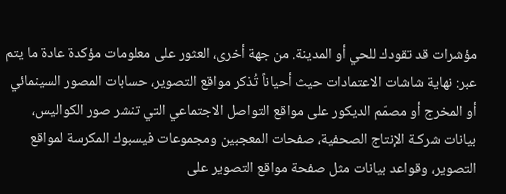مؤشرات قد تقودك للحي أو المدينة. من جهة أخرى، العثور على معلومات مؤكدة عادة ما يتم عبر: نهاية شاشات الاعتمادات حيث أحياناً تُذكر مواقع التصوير، حسابات المصور السينمائي أو المخرج أو مصمّم الديكور على مواقع التواصل الاجتماعي التي تنشر صور الكواليس، بيانات شركـة الإنتاج الصحفية، صفحات المعجبين ومجموعات فيسبوك المكرسة لمواقع التصوير، وقواعد بيانات مثل صفحة مواقع التصوير على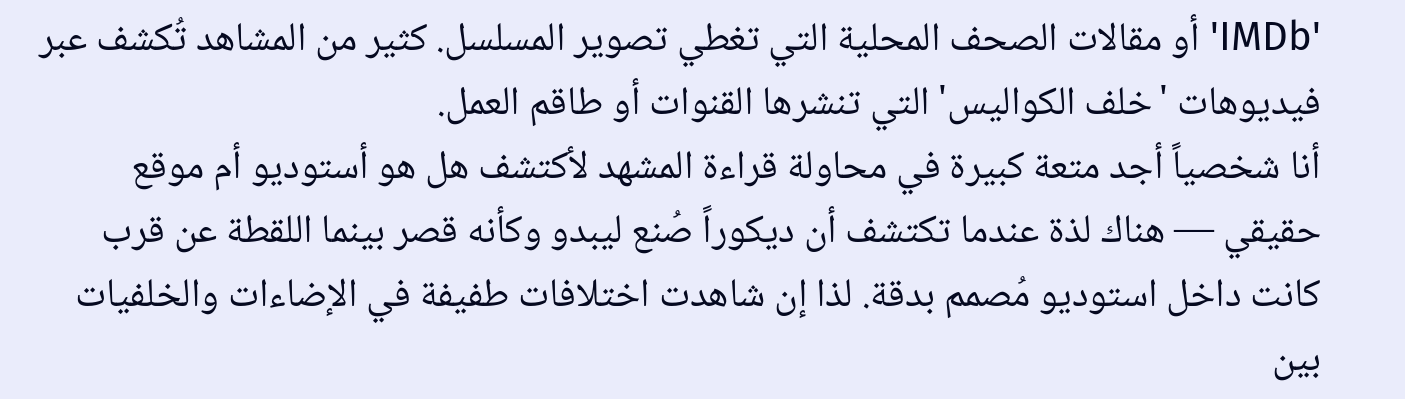'IMDb' أو مقالات الصحف المحلية التي تغطي تصوير المسلسل. كثير من المشاهد تُكشف عبر فيديوهات 'خلف الكواليس' التي تنشرها القنوات أو طاقم العمل.
أنا شخصياً أجد متعة كبيرة في محاولة قراءة المشهد لأكتشف هل هو أستوديو أم موقع حقيقي — هناك لذة عندما تكتشف أن ديكوراً صُنع ليبدو وكأنه قصر بينما اللقطة عن قرب كانت داخل استوديو مُصمم بدقة. لذا إن شاهدت اختلافات طفيفة في الإضاءات والخلفيات بين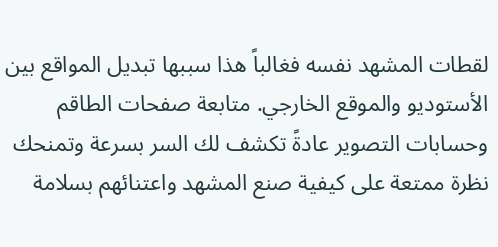لقطات المشهد نفسه فغالباً هذا سببها تبديل المواقع بين الأستوديو والموقع الخارجي. متابعة صفحات الطاقم وحسابات التصوير عادةً تكشف لك السر بسرعة وتمنحك نظرة ممتعة على كيفية صنع المشهد واعتنائهم بسلامة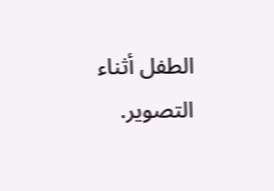الطفل أثناء التصوير.